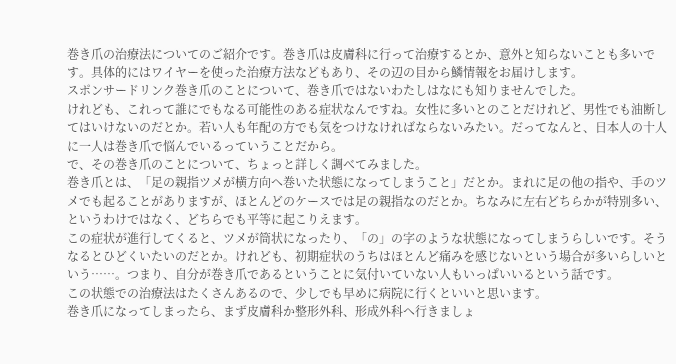巻き爪の治療法についてのご紹介です。巻き爪は皮膚科に行って治療するとか、意外と知らないことも多いです。具体的にはワイヤーを使った治療方法などもあり、その辺の目から鱗情報をお届けします。
スポンサードリンク巻き爪のことについて、巻き爪ではないわたしはなにも知りませんでした。
けれども、これって誰にでもなる可能性のある症状なんですね。女性に多いとのことだけれど、男性でも油断してはいけないのだとか。若い人も年配の方でも気をつけなければならないみたい。だってなんと、日本人の十人に一人は巻き爪で悩んでいるっていうことだから。
で、その巻き爪のことについて、ちょっと詳しく調べてみました。
巻き爪とは、「足の親指ツメが横方向へ巻いた状態になってしまうこと」だとか。まれに足の他の指や、手のツメでも起ることがありますが、ほとんどのケースでは足の親指なのだとか。ちなみに左右どちらかが特別多い、というわけではなく、どちらでも平等に起こりえます。
この症状が進行してくると、ツメが筒状になったり、「の」の字のような状態になってしまうらしいです。そうなるとひどくいたいのだとか。けれども、初期症状のうちはほとんど痛みを感じないという場合が多いらしいという……。つまり、自分が巻き爪であるということに気付いていない人もいっぱいいるという話です。
この状態での治療法はたくさんあるので、少しでも早めに病院に行くといいと思います。
巻き爪になってしまったら、まず皮膚科か整形外科、形成外科へ行きましょ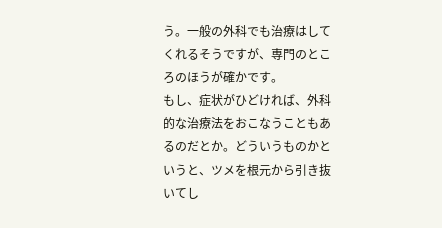う。一般の外科でも治療はしてくれるそうですが、専門のところのほうが確かです。
もし、症状がひどければ、外科的な治療法をおこなうこともあるのだとか。どういうものかというと、ツメを根元から引き抜いてし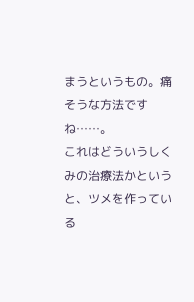まうというもの。痛そうな方法ですね……。
これはどういうしくみの治療法かというと、ツメを作っている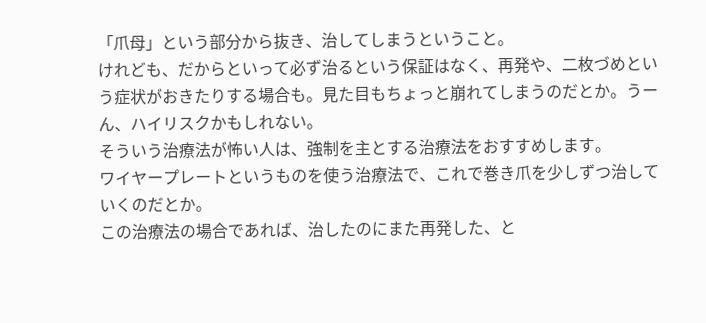「爪母」という部分から抜き、治してしまうということ。
けれども、だからといって必ず治るという保証はなく、再発や、二枚づめという症状がおきたりする場合も。見た目もちょっと崩れてしまうのだとか。うーん、ハイリスクかもしれない。
そういう治療法が怖い人は、強制を主とする治療法をおすすめします。
ワイヤープレートというものを使う治療法で、これで巻き爪を少しずつ治していくのだとか。
この治療法の場合であれば、治したのにまた再発した、と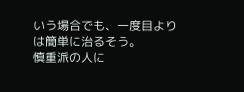いう場合でも、一度目よりは簡単に治るそう。
慎重派の人に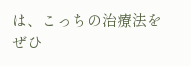は、こっちの治療法をぜひ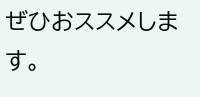ぜひおススメします。